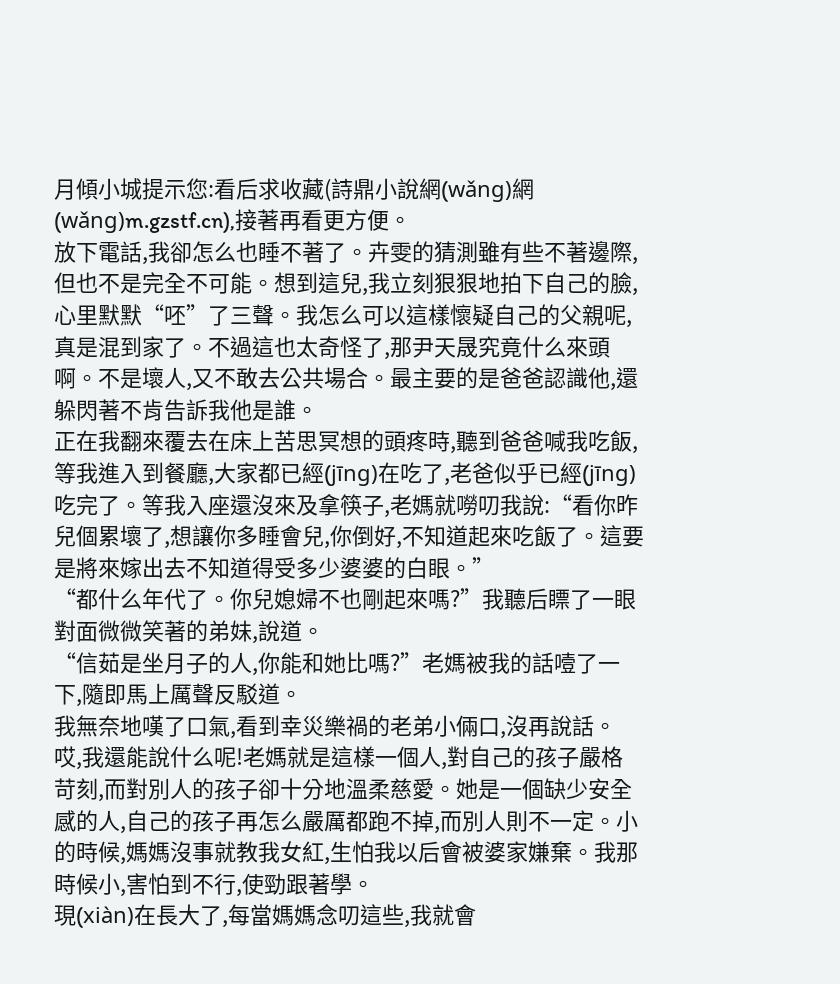月傾小城提示您:看后求收藏(詩鼎小說網(wǎng)網(wǎng)m.gzstf.cn),接著再看更方便。
放下電話,我卻怎么也睡不著了。卉雯的猜測雖有些不著邊際,但也不是完全不可能。想到這兒,我立刻狠狠地拍下自己的臉,心里默默“呸”了三聲。我怎么可以這樣懷疑自己的父親呢,真是混到家了。不過這也太奇怪了,那尹天晟究竟什么來頭啊。不是壞人,又不敢去公共場合。最主要的是爸爸認識他,還躲閃著不肯告訴我他是誰。
正在我翻來覆去在床上苦思冥想的頭疼時,聽到爸爸喊我吃飯,等我進入到餐廳,大家都已經(jīng)在吃了,老爸似乎已經(jīng)吃完了。等我入座還沒來及拿筷子,老媽就嘮叨我說:“看你昨兒個累壞了,想讓你多睡會兒,你倒好,不知道起來吃飯了。這要是將來嫁出去不知道得受多少婆婆的白眼。”
“都什么年代了。你兒媳婦不也剛起來嗎?”我聽后瞟了一眼對面微微笑著的弟妹,說道。
“信茹是坐月子的人,你能和她比嗎?”老媽被我的話噎了一下,隨即馬上厲聲反駁道。
我無奈地嘆了口氣,看到幸災樂禍的老弟小倆口,沒再說話。
哎,我還能說什么呢!老媽就是這樣一個人,對自己的孩子嚴格苛刻,而對別人的孩子卻十分地溫柔慈愛。她是一個缺少安全感的人,自己的孩子再怎么嚴厲都跑不掉,而別人則不一定。小的時候,媽媽沒事就教我女紅,生怕我以后會被婆家嫌棄。我那時候小,害怕到不行,使勁跟著學。
現(xiàn)在長大了,每當媽媽念叨這些,我就會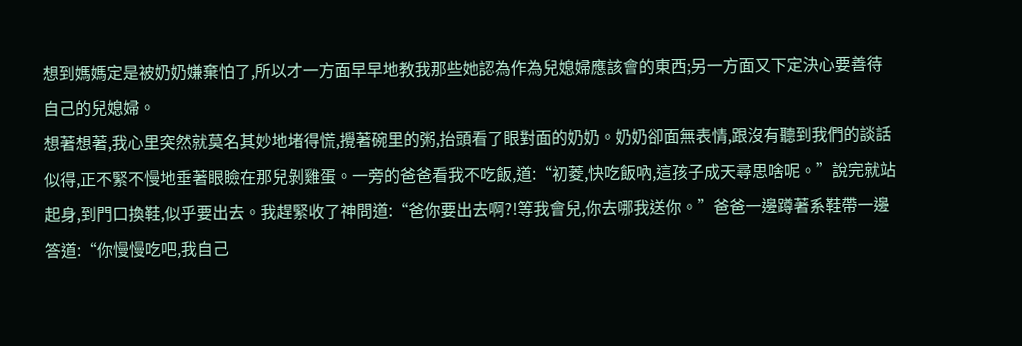想到媽媽定是被奶奶嫌棄怕了,所以才一方面早早地教我那些她認為作為兒媳婦應該會的東西;另一方面又下定決心要善待自己的兒媳婦。
想著想著,我心里突然就莫名其妙地堵得慌,攪著碗里的粥,抬頭看了眼對面的奶奶。奶奶卻面無表情,跟沒有聽到我們的談話似得,正不緊不慢地垂著眼瞼在那兒剝雞蛋。一旁的爸爸看我不吃飯,道:“初菱,快吃飯吶,這孩子成天尋思啥呢。”說完就站起身,到門口換鞋,似乎要出去。我趕緊收了神問道:“爸你要出去啊?!等我會兒,你去哪我送你。”爸爸一邊蹲著系鞋帶一邊答道:“你慢慢吃吧,我自己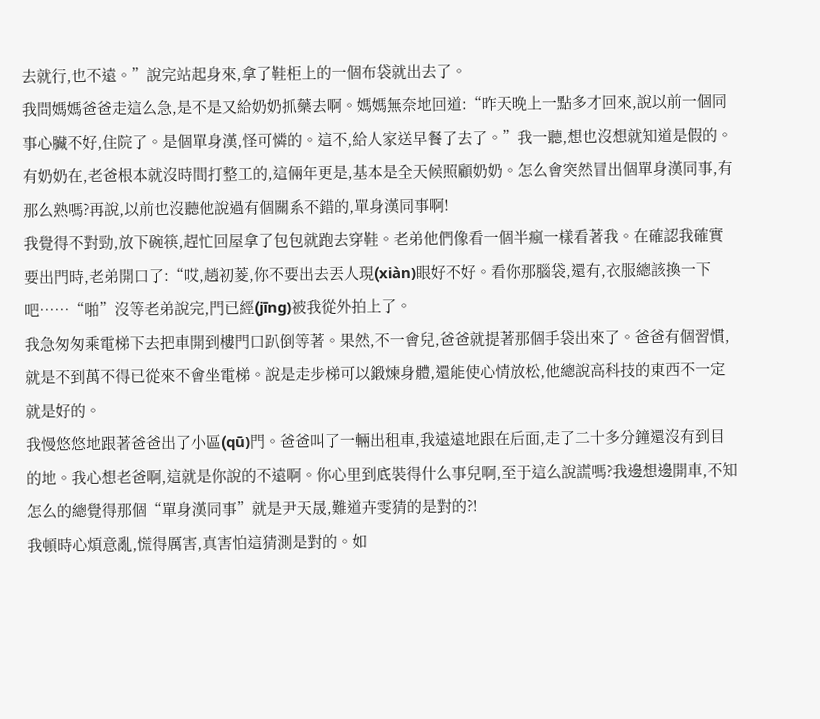去就行,也不遠。”說完站起身來,拿了鞋柜上的一個布袋就出去了。
我問媽媽爸爸走這么急,是不是又給奶奶抓藥去啊。媽媽無奈地回道:“昨天晚上一點多才回來,說以前一個同事心臟不好,住院了。是個單身漢,怪可憐的。這不,給人家送早餐了去了。”我一聽,想也沒想就知道是假的。有奶奶在,老爸根本就沒時間打整工的,這倆年更是,基本是全天候照顧奶奶。怎么會突然冒出個單身漢同事,有那么熟嗎?再說,以前也沒聽他說過有個關系不錯的,單身漢同事啊!
我覺得不對勁,放下碗筷,趕忙回屋拿了包包就跑去穿鞋。老弟他們像看一個半瘋一樣看著我。在確認我確實要出門時,老弟開口了:“哎,趙初菱,你不要出去丟人現(xiàn)眼好不好。看你那腦袋,還有,衣服總該換一下吧……“啪”沒等老弟說完,門已經(jīng)被我從外拍上了。
我急匆匆乘電梯下去把車開到樓門口趴倒等著。果然,不一會兒,爸爸就提著那個手袋出來了。爸爸有個習慣,就是不到萬不得已從來不會坐電梯。說是走步梯可以鍛煉身體,還能使心情放松,他總說高科技的東西不一定就是好的。
我慢悠悠地跟著爸爸出了小區(qū)門。爸爸叫了一輛出租車,我遠遠地跟在后面,走了二十多分鐘還沒有到目的地。我心想老爸啊,這就是你說的不遠啊。你心里到底裝得什么事兒啊,至于這么說謊嗎?我邊想邊開車,不知怎么的總覺得那個“單身漢同事”就是尹天晟,難道卉雯猜的是對的?!
我頓時心煩意亂,慌得厲害,真害怕這猜測是對的。如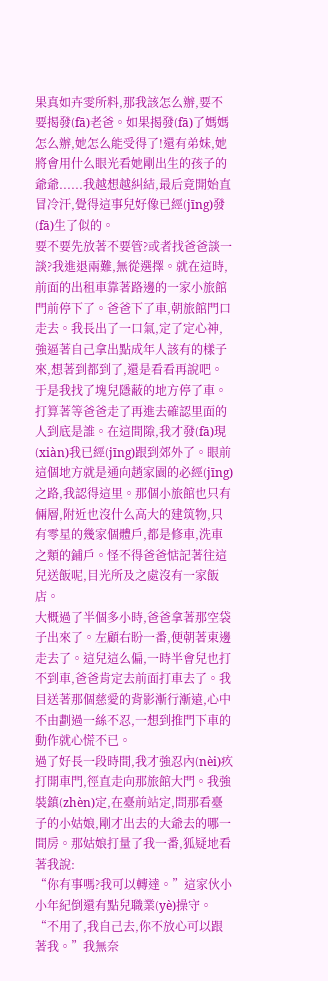果真如卉雯所料,那我該怎么辦,要不要揭發(fā)老爸。如果揭發(fā)了媽媽怎么辦,她怎么能受得了!還有弟妹,她將會用什么眼光看她剛出生的孩子的爺爺......我越想越糾結,最后竟開始直冒冷汗,覺得這事兒好像已經(jīng)發(fā)生了似的。
要不要先放著不要管?或者找爸爸談一談?我進退兩難,無從選擇。就在這時,前面的出租車靠著路邊的一家小旅館門前停下了。爸爸下了車,朝旅館門口走去。我長出了一口氣,定了定心神,強逼著自己拿出點成年人該有的樣子來,想著到都到了,還是看看再說吧。
于是我找了塊兒隱蔽的地方停了車。打算著等爸爸走了再進去確認里面的人到底是誰。在這間隙,我才發(fā)現(xiàn)我已經(jīng)跟到郊外了。眼前這個地方就是通向趙家園的必經(jīng)之路,我認得這里。那個小旅館也只有倆層,附近也沒什么高大的建筑物,只有零星的幾家個體戶,都是修車,洗車之類的鋪戶。怪不得爸爸惦記著往這兒送飯呢,目光所及之處沒有一家飯店。
大概過了半個多小時,爸爸拿著那空袋子出來了。左顧右盼一番,便朝著東邊走去了。這兒這么偏,一時半會兒也打不到車,爸爸肯定去前面打車去了。我目送著那個慈愛的背影漸行漸遠,心中不由劃過一絲不忍,一想到推門下車的動作就心慌不已。
過了好長一段時間,我才強忍內(nèi)疚打開車門,徑直走向那旅館大門。我強裝鎮(zhèn)定,在臺前站定,問那看臺子的小姑娘,剛才出去的大爺去的哪一間房。那姑娘打量了我一番,狐疑地看著我說:
“你有事嗎?我可以轉達。”這家伙小小年紀倒還有點兒職業(yè)操守。
“不用了,我自己去,你不放心可以跟著我。”我無奈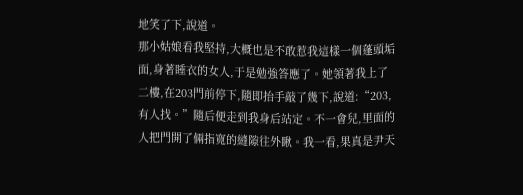地笑了下,說道。
那小姑娘看我堅持,大概也是不敢惹我這樣一個蓬頭垢面,身著睡衣的女人,于是勉強答應了。她領著我上了二樓,在203門前停下,隨即抬手敲了幾下,說道:“203,有人找。”隨后便走到我身后站定。不一會兒,里面的人把門開了倆指寬的縫隙往外瞅。我一看,果真是尹天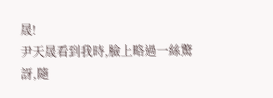晟!
尹天晟看到我時,臉上略過一絲驚訝,隨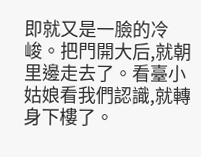即就又是一臉的冷峻。把門開大后,就朝里邊走去了。看臺小姑娘看我們認識,就轉身下樓了。